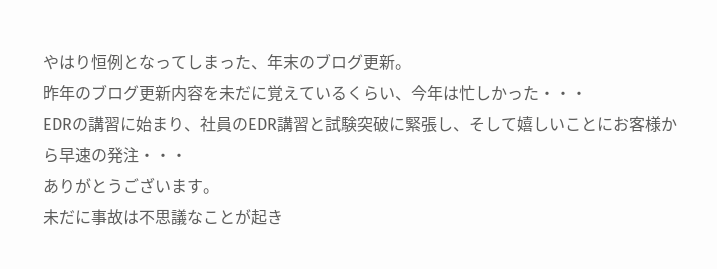やはり恒例となってしまった、年末のブログ更新。
昨年のブログ更新内容を未だに覚えているくらい、今年は忙しかった・・・
EDRの講習に始まり、社員のEDR講習と試験突破に緊張し、そして嬉しいことにお客様から早速の発注・・・
ありがとうございます。
未だに事故は不思議なことが起き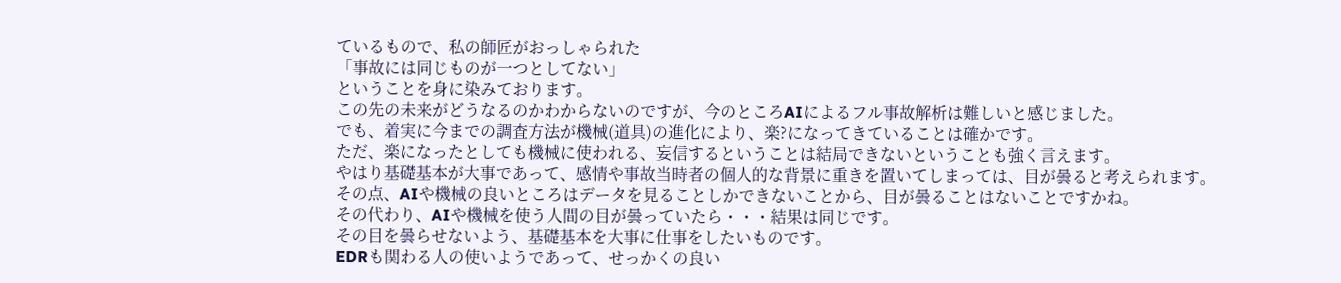ているもので、私の師匠がおっしゃられた
「事故には同じものが一つとしてない」
ということを身に染みております。
この先の未来がどうなるのかわからないのですが、今のところAIによるフル事故解析は難しいと感じました。
でも、着実に今までの調査方法が機械(道具)の進化により、楽?になってきていることは確かです。
ただ、楽になったとしても機械に使われる、妄信するということは結局できないということも強く言えます。
やはり基礎基本が大事であって、感情や事故当時者の個人的な背景に重きを置いてしまっては、目が曇ると考えられます。
その点、AIや機械の良いところはデータを見ることしかできないことから、目が曇ることはないことですかね。
その代わり、AIや機械を使う人間の目が曇っていたら・・・結果は同じです。
その目を曇らせないよう、基礎基本を大事に仕事をしたいものです。
EDRも関わる人の使いようであって、せっかくの良い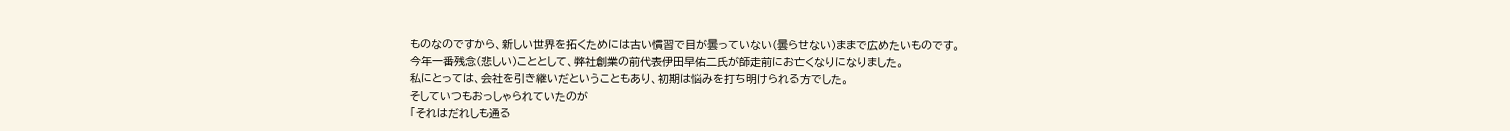ものなのですから、新しい世界を拓くためには古い慣習で目が曇っていない(曇らせない)ままで広めたいものです。
今年一番残念(悲しい)こととして、弊社創業の前代表伊田早佑二氏が師走前にお亡くなりになりました。
私にとっては、会社を引き継いだということもあり、初期は悩みを打ち明けられる方でした。
そしていつもおっしゃられていたのが
「それはだれしも通る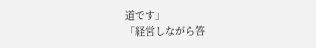道です」
「経営しながら答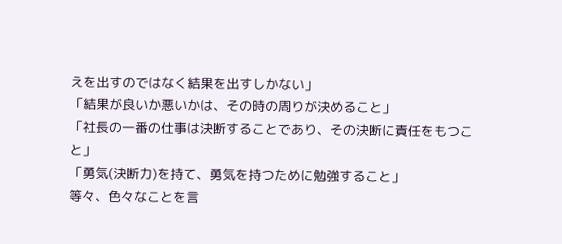えを出すのではなく結果を出すしかない」
「結果が良いか悪いかは、その時の周りが決めること」
「社長の一番の仕事は決断することであり、その決断に責任をもつこと」
「勇気(決断力)を持て、勇気を持つために勉強すること」
等々、色々なことを言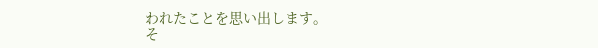われたことを思い出します。
そ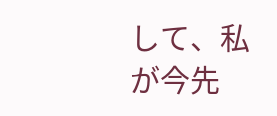して、私が今先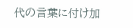代の言葉に付け加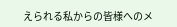えられる私からの皆様へのメ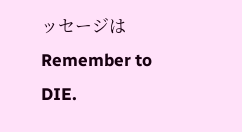ッセージは
Remember to DIE.